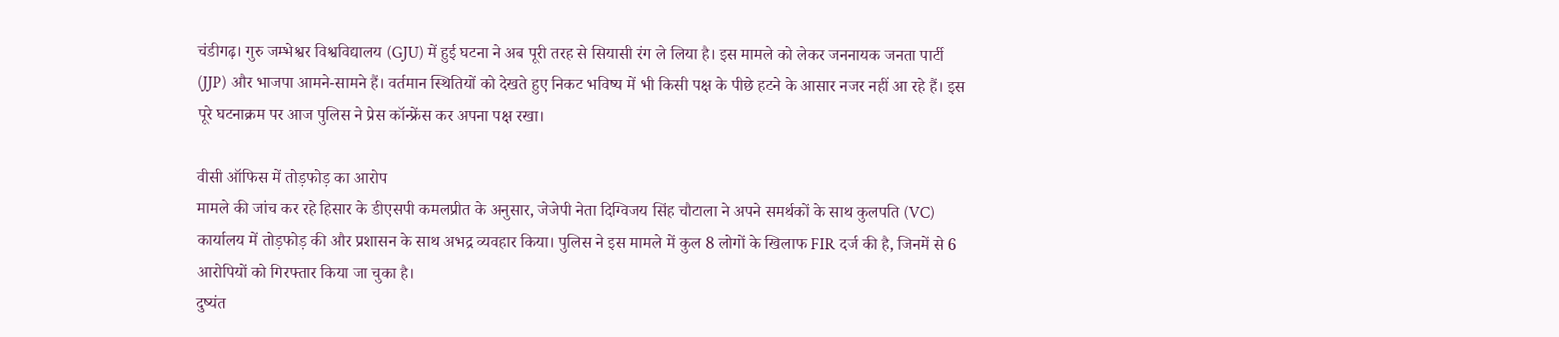चंडीगढ़। गुरु जम्भेश्वर विश्वविद्यालय (GJU) में हुई घटना ने अब पूरी तरह से सियासी रंग ले लिया है। इस मामले को लेकर जननायक जनता पार्टी (JJP) और भाजपा आमने-सामने हैं। वर्तमान स्थितियों को देखते हुए निकट भविष्य में भी किसी पक्ष के पीछे हटने के आसार नजर नहीं आ रहे हैं। इस पूरे घटनाक्रम पर आज पुलिस ने प्रेस कॉन्फ्रेंस कर अपना पक्ष रखा।

वीसी ऑफिस में तोड़फोड़ का आरोप
मामले की जांच कर रहे हिसार के डीएसपी कमलप्रीत के अनुसार, जेजेपी नेता दिग्विजय सिंह चौटाला ने अपने समर्थकों के साथ कुलपति (VC) कार्यालय में तोड़फोड़ की और प्रशासन के साथ अभद्र व्यवहार किया। पुलिस ने इस मामले में कुल 8 लोगों के खिलाफ FIR दर्ज की है, जिनमें से 6 आरोपियों को गिरफ्तार किया जा चुका है।
दुष्यंत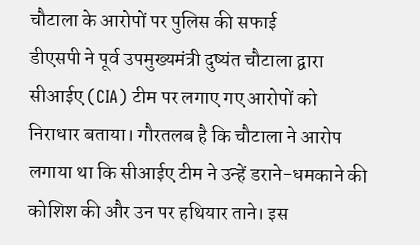चौटाला के आरोपों पर पुलिस की सफाई
डीएसपी ने पूर्व उपमुख्यमंत्री दुष्यंत चौटाला द्वारा सीआईए (CIA) टीम पर लगाए गए आरोपों को निराधार बताया। गौरतलब है कि चौटाला ने आरोप लगाया था कि सीआईए टीम ने उन्हें डराने-धमकाने की कोशिश की और उन पर हथियार ताने। इस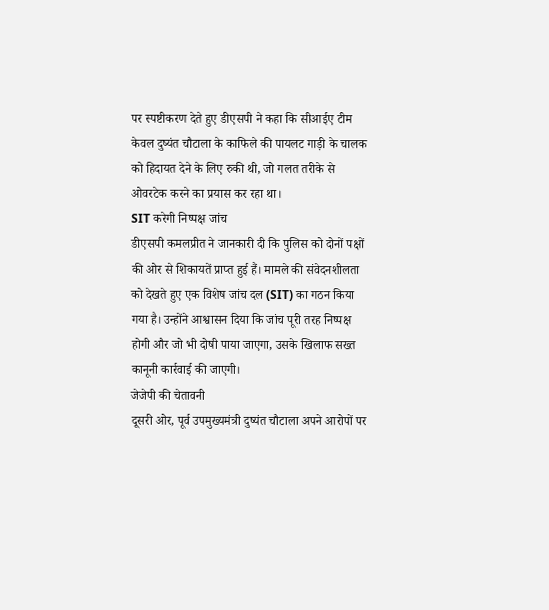पर स्पष्टीकरण देते हुए डीएसपी ने कहा कि सीआईए टीम केवल दुष्यंत चौटाला के काफिले की पायलट गाड़ी के चालक को हिदायत देने के लिए रुकी थी, जो गलत तरीके से ओवरटेक करने का प्रयास कर रहा था।
SIT करेगी निष्पक्ष जांच
डीएसपी कमलप्रीत ने जानकारी दी कि पुलिस को दोनों पक्षों की ओर से शिकायतें प्राप्त हुई हैं। मामले की संवेदनशीलता को देखते हुए एक विशेष जांच दल (SIT) का गठन किया गया है। उन्होंने आश्वासन दिया कि जांच पूरी तरह निष्पक्ष होगी और जो भी दोषी पाया जाएगा, उसके खिलाफ सख्त कानूनी कार्रवाई की जाएगी।
जेजेपी की चेतावनी
दूसरी ओर, पूर्व उपमुख्यमंत्री दुष्यंत चौटाला अपने आरोपों पर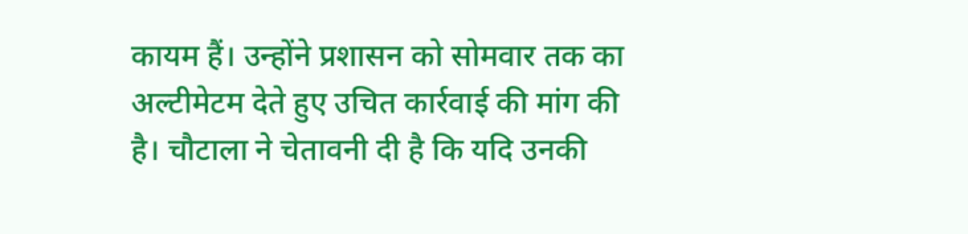कायम हैं। उन्होंने प्रशासन को सोमवार तक का अल्टीमेटम देते हुए उचित कार्रवाई की मांग की है। चौटाला ने चेतावनी दी है कि यदि उनकी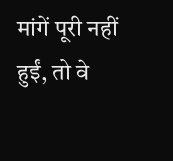मांगें पूरी नहीं हुईं, तो वे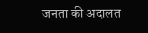जनता की अदालत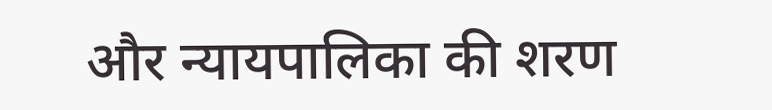और न्यायपालिका की शरण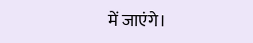में जाएंगे।